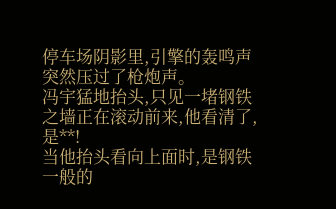停车场阴影里,引擎的轰鸣声突然压过了枪炮声。
冯宇猛地抬头,只见一堵钢铁之墙正在滚动前来,他看清了,是**!
当他抬头看向上面时,是钢铁一般的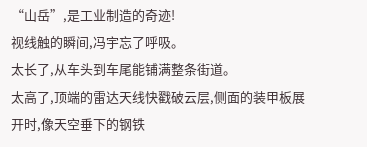“山岳”,是工业制造的奇迹!
视线触的瞬间,冯宇忘了呼吸。
太长了,从车头到车尾能铺满整条街道。
太高了,顶端的雷达天线快戳破云层,侧面的装甲板展开时,像天空垂下的钢铁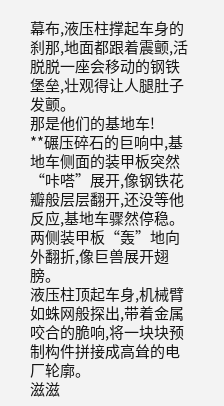幕布,液压柱撑起车身的刹那,地面都跟着震颤,活脱脱一座会移动的钢铁堡垒,壮观得让人腿肚子发颤。
那是他们的基地车!
**碾压碎石的巨响中,基地车侧面的装甲板突然“咔嗒”展开,像钢铁花瓣般层层翻开,还没等他反应,基地车骤然停稳。
两侧装甲板“轰”地向外翻折,像巨兽展开翅膀。
液压柱顶起车身,机械臂如蛛网般探出,带着金属咬合的脆响,将一块块预制构件拼接成高耸的电厂轮廓。
滋滋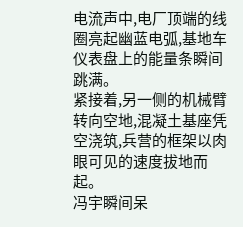电流声中,电厂顶端的线圈亮起幽蓝电弧,基地车仪表盘上的能量条瞬间跳满。
紧接着,另一侧的机械臂转向空地,混凝土基座凭空浇筑,兵营的框架以肉眼可见的速度拔地而起。
冯宇瞬间呆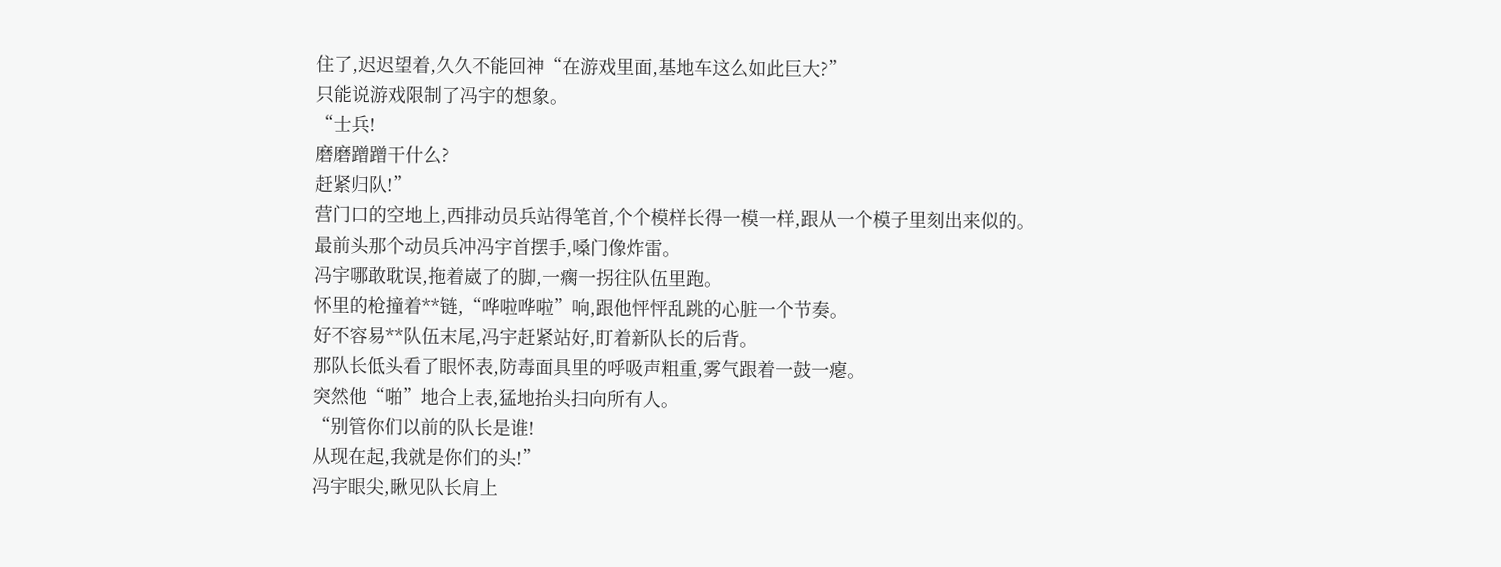住了,迟迟望着,久久不能回神“在游戏里面,基地车这么如此巨大?”
只能说游戏限制了冯宇的想象。
“士兵!
磨磨蹭蹭干什么?
赶紧归队!”
营门口的空地上,西排动员兵站得笔首,个个模样长得一模一样,跟从一个模子里刻出来似的。
最前头那个动员兵冲冯宇首摆手,嗓门像炸雷。
冯宇哪敢耽误,拖着崴了的脚,一瘸一拐往队伍里跑。
怀里的枪撞着**链,“哗啦哗啦”响,跟他怦怦乱跳的心脏一个节奏。
好不容易**队伍末尾,冯宇赶紧站好,盯着新队长的后背。
那队长低头看了眼怀表,防毒面具里的呼吸声粗重,雾气跟着一鼓一瘪。
突然他“啪”地合上表,猛地抬头扫向所有人。
“别管你们以前的队长是谁!
从现在起,我就是你们的头!”
冯宇眼尖,瞅见队长肩上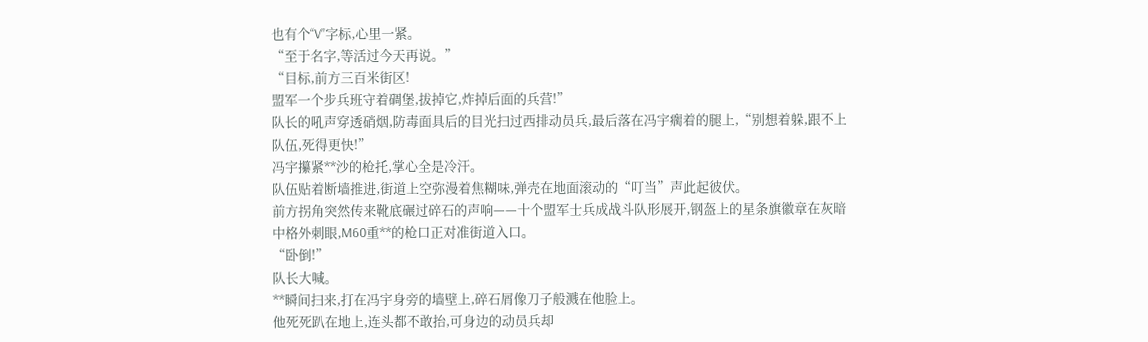也有个“V”字标,心里一紧。
“至于名字,等活过今天再说。”
“目标,前方三百米街区!
盟军一个步兵班守着碉堡,拔掉它,炸掉后面的兵营!”
队长的吼声穿透硝烟,防毒面具后的目光扫过西排动员兵,最后落在冯宇瘸着的腿上,“别想着躲,跟不上队伍,死得更快!”
冯宇攥紧**沙的枪托,掌心全是冷汗。
队伍贴着断墙推进,街道上空弥漫着焦糊味,弹壳在地面滚动的“叮当”声此起彼伏。
前方拐角突然传来靴底碾过碎石的声响——十个盟军士兵成战斗队形展开,钢盔上的星条旗徽章在灰暗中格外刺眼,M60重**的枪口正对准街道入口。
“卧倒!”
队长大喊。
**瞬间扫来,打在冯宇身旁的墙壁上,碎石屑像刀子般溅在他脸上。
他死死趴在地上,连头都不敢抬,可身边的动员兵却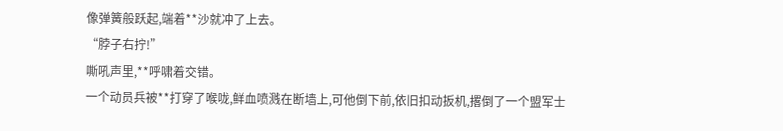像弹簧般跃起,端着**沙就冲了上去。
“脖子右拧!”
嘶吼声里,**呼啸着交错。
一个动员兵被**打穿了喉咙,鲜血喷溅在断墙上,可他倒下前,依旧扣动扳机,撂倒了一个盟军士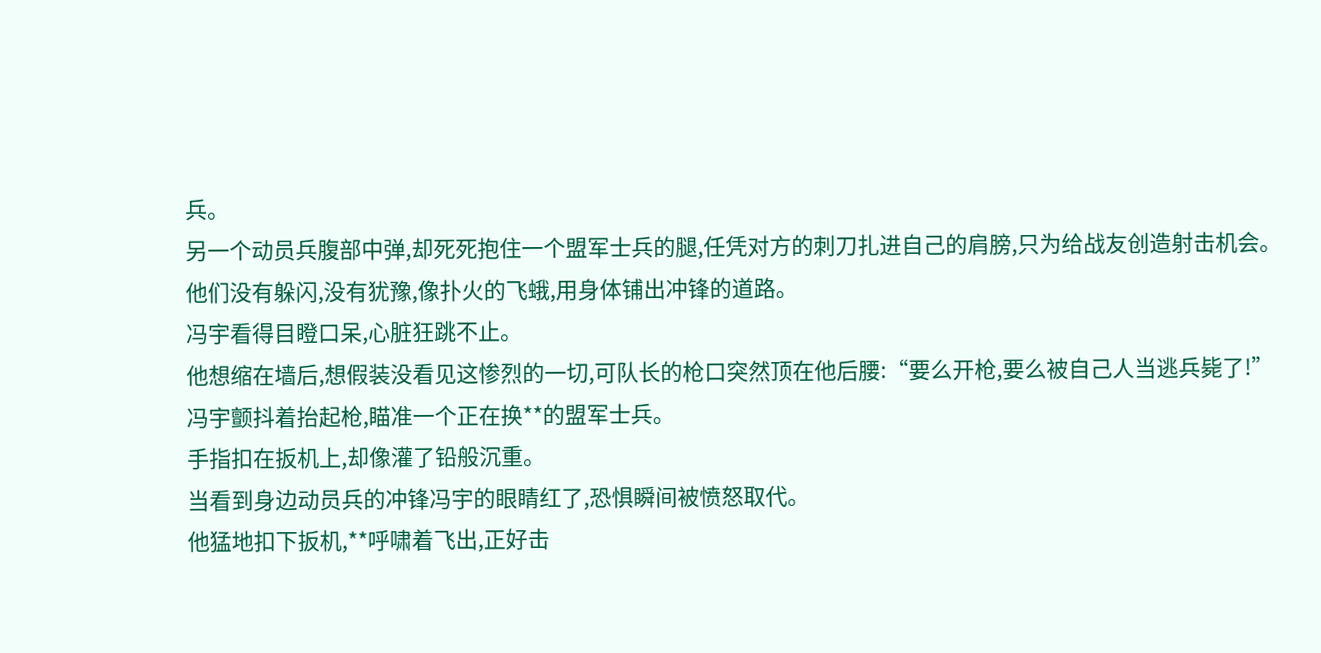兵。
另一个动员兵腹部中弹,却死死抱住一个盟军士兵的腿,任凭对方的刺刀扎进自己的肩膀,只为给战友创造射击机会。
他们没有躲闪,没有犹豫,像扑火的飞蛾,用身体铺出冲锋的道路。
冯宇看得目瞪口呆,心脏狂跳不止。
他想缩在墙后,想假装没看见这惨烈的一切,可队长的枪口突然顶在他后腰:“要么开枪,要么被自己人当逃兵毙了!”
冯宇颤抖着抬起枪,瞄准一个正在换**的盟军士兵。
手指扣在扳机上,却像灌了铅般沉重。
当看到身边动员兵的冲锋冯宇的眼睛红了,恐惧瞬间被愤怒取代。
他猛地扣下扳机,**呼啸着飞出,正好击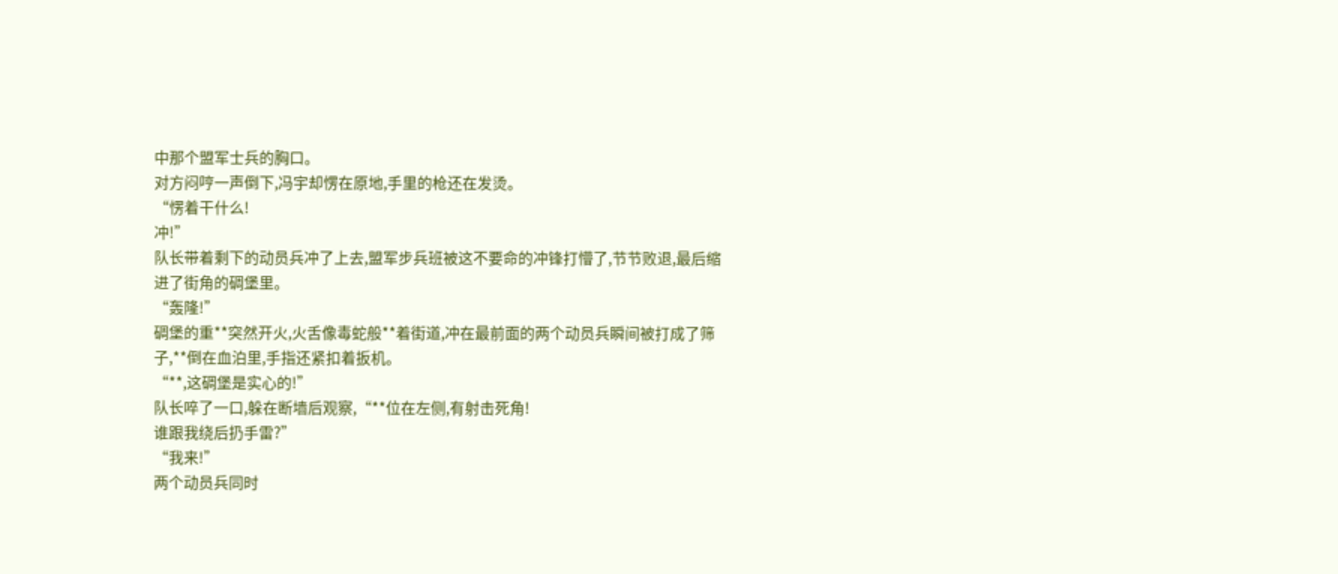中那个盟军士兵的胸口。
对方闷哼一声倒下,冯宇却愣在原地,手里的枪还在发烫。
“愣着干什么!
冲!”
队长带着剩下的动员兵冲了上去,盟军步兵班被这不要命的冲锋打懵了,节节败退,最后缩进了街角的碉堡里。
“轰隆!”
碉堡的重**突然开火,火舌像毒蛇般**着街道,冲在最前面的两个动员兵瞬间被打成了筛子,**倒在血泊里,手指还紧扣着扳机。
“**,这碉堡是实心的!”
队长啐了一口,躲在断墙后观察,“**位在左侧,有射击死角!
谁跟我绕后扔手雷?”
“我来!”
两个动员兵同时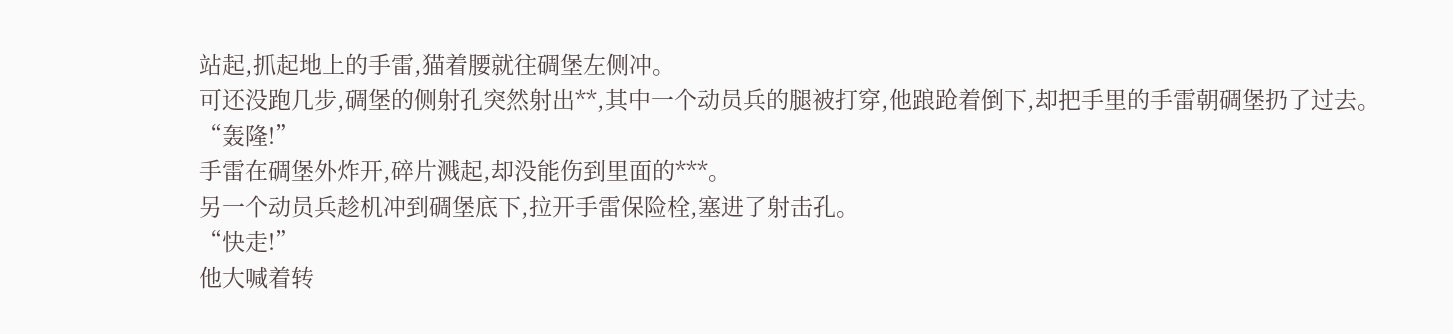站起,抓起地上的手雷,猫着腰就往碉堡左侧冲。
可还没跑几步,碉堡的侧射孔突然射出**,其中一个动员兵的腿被打穿,他踉跄着倒下,却把手里的手雷朝碉堡扔了过去。
“轰隆!”
手雷在碉堡外炸开,碎片溅起,却没能伤到里面的***。
另一个动员兵趁机冲到碉堡底下,拉开手雷保险栓,塞进了射击孔。
“快走!”
他大喊着转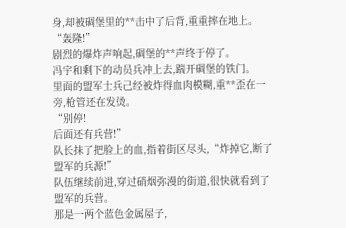身,却被碉堡里的**击中了后背,重重摔在地上。
“轰隆!”
剧烈的爆炸声响起,碉堡的**声终于停了。
冯宇和剩下的动员兵冲上去,踹开碉堡的铁门。
里面的盟军士兵己经被炸得血肉模糊,重**歪在一旁,枪管还在发烫。
“别停!
后面还有兵营!”
队长抹了把脸上的血,指着街区尽头,“炸掉它,断了盟军的兵源!”
队伍继续前进,穿过硝烟弥漫的街道,很快就看到了盟军的兵营。
那是一两个蓝色金属屋子,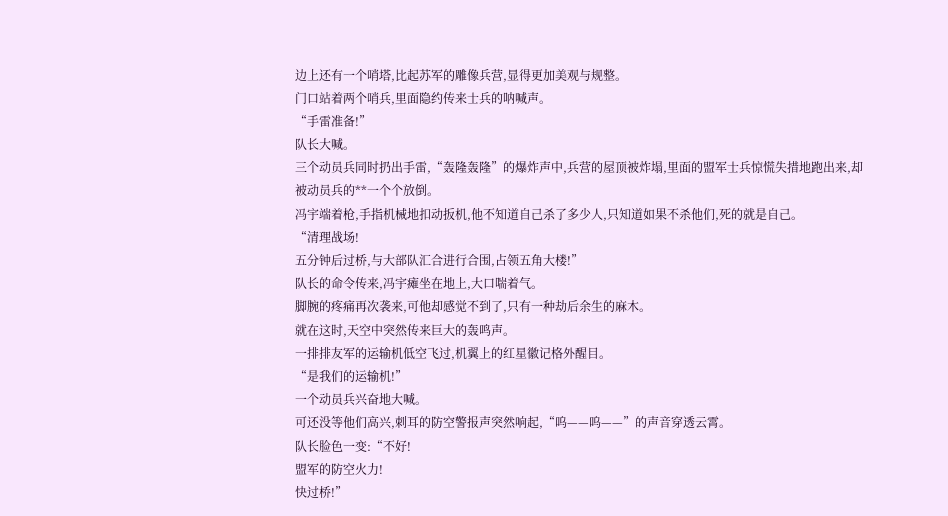边上还有一个哨塔,比起苏军的雕像兵营,显得更加美观与规整。
门口站着两个哨兵,里面隐约传来士兵的呐喊声。
“手雷准备!”
队长大喊。
三个动员兵同时扔出手雷,“轰隆轰隆”的爆炸声中,兵营的屋顶被炸塌,里面的盟军士兵惊慌失措地跑出来,却被动员兵的**一个个放倒。
冯宇端着枪,手指机械地扣动扳机,他不知道自己杀了多少人,只知道如果不杀他们,死的就是自己。
“清理战场!
五分钟后过桥,与大部队汇合进行合围,占领五角大楼!”
队长的命令传来,冯宇瘫坐在地上,大口喘着气。
脚腕的疼痛再次袭来,可他却感觉不到了,只有一种劫后余生的麻木。
就在这时,天空中突然传来巨大的轰鸣声。
一排排友军的运输机低空飞过,机翼上的红星徽记格外醒目。
“是我们的运输机!”
一个动员兵兴奋地大喊。
可还没等他们高兴,刺耳的防空警报声突然响起,“呜——呜——”的声音穿透云霄。
队长脸色一变:“不好!
盟军的防空火力!
快过桥!”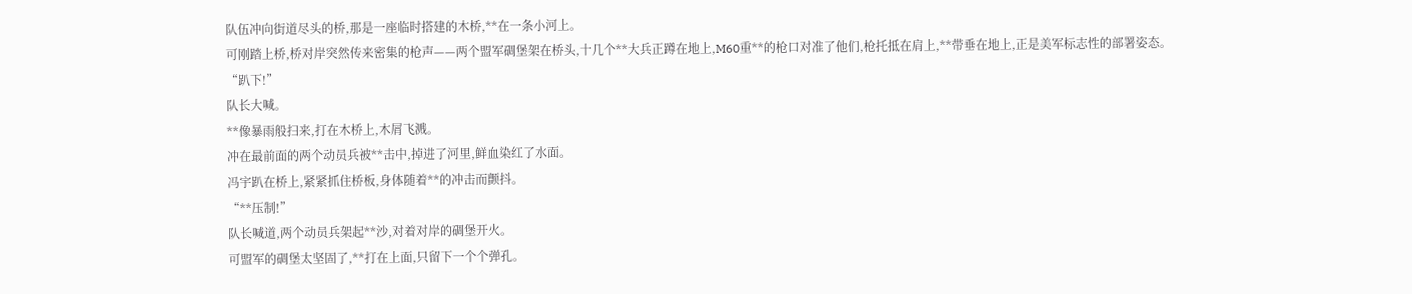队伍冲向街道尽头的桥,那是一座临时搭建的木桥,**在一条小河上。
可刚踏上桥,桥对岸突然传来密集的枪声——两个盟军碉堡架在桥头,十几个**大兵正蹲在地上,M60重**的枪口对准了他们,枪托抵在肩上,**带垂在地上,正是美军标志性的部署姿态。
“趴下!”
队长大喊。
**像暴雨般扫来,打在木桥上,木屑飞溅。
冲在最前面的两个动员兵被**击中,掉进了河里,鲜血染红了水面。
冯宇趴在桥上,紧紧抓住桥板,身体随着**的冲击而颤抖。
“**压制!”
队长喊道,两个动员兵架起**沙,对着对岸的碉堡开火。
可盟军的碉堡太坚固了,**打在上面,只留下一个个弹孔。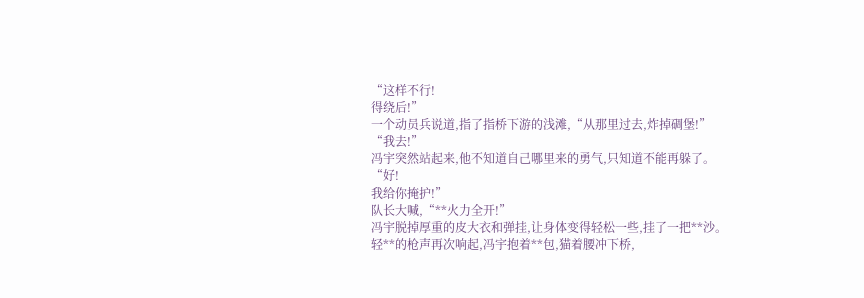“这样不行!
得绕后!”
一个动员兵说道,指了指桥下游的浅滩,“从那里过去,炸掉碉堡!”
“我去!”
冯宇突然站起来,他不知道自己哪里来的勇气,只知道不能再躲了。
“好!
我给你掩护!”
队长大喊,“**火力全开!”
冯宇脱掉厚重的皮大衣和弹挂,让身体变得轻松一些,挂了一把**沙。
轻**的枪声再次响起,冯宇抱着**包,猫着腰冲下桥,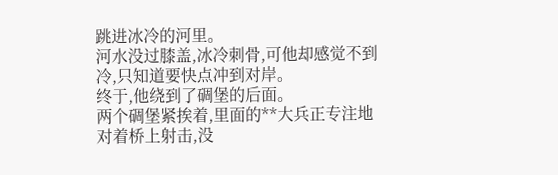跳进冰冷的河里。
河水没过膝盖,冰冷刺骨,可他却感觉不到冷,只知道要快点冲到对岸。
终于,他绕到了碉堡的后面。
两个碉堡紧挨着,里面的**大兵正专注地对着桥上射击,没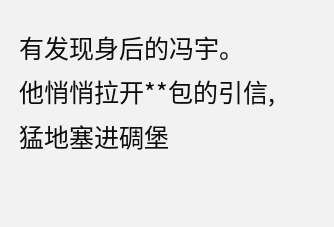有发现身后的冯宇。
他悄悄拉开**包的引信,猛地塞进碉堡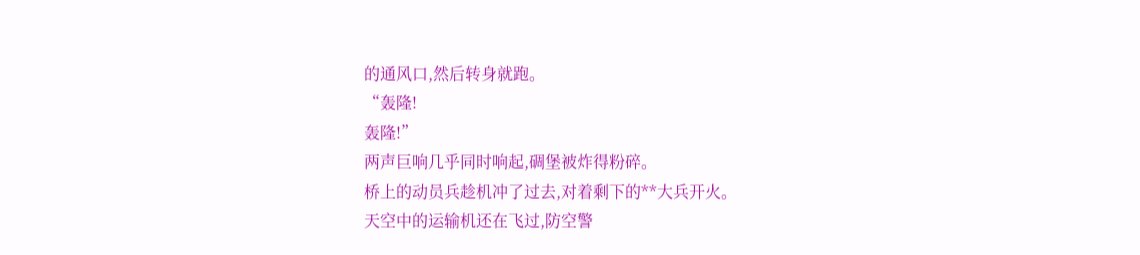的通风口,然后转身就跑。
“轰隆!
轰隆!”
两声巨响几乎同时响起,碉堡被炸得粉碎。
桥上的动员兵趁机冲了过去,对着剩下的**大兵开火。
天空中的运输机还在飞过,防空警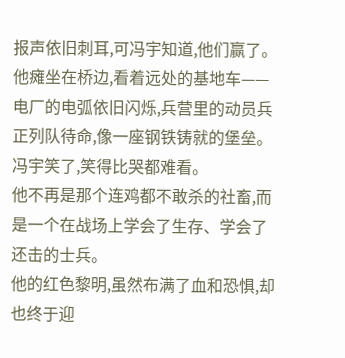报声依旧刺耳,可冯宇知道,他们赢了。
他瘫坐在桥边,看着远处的基地车——电厂的电弧依旧闪烁,兵营里的动员兵正列队待命,像一座钢铁铸就的堡垒。
冯宇笑了,笑得比哭都难看。
他不再是那个连鸡都不敢杀的社畜,而是一个在战场上学会了生存、学会了还击的士兵。
他的红色黎明,虽然布满了血和恐惧,却也终于迎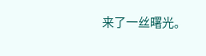来了一丝曙光。